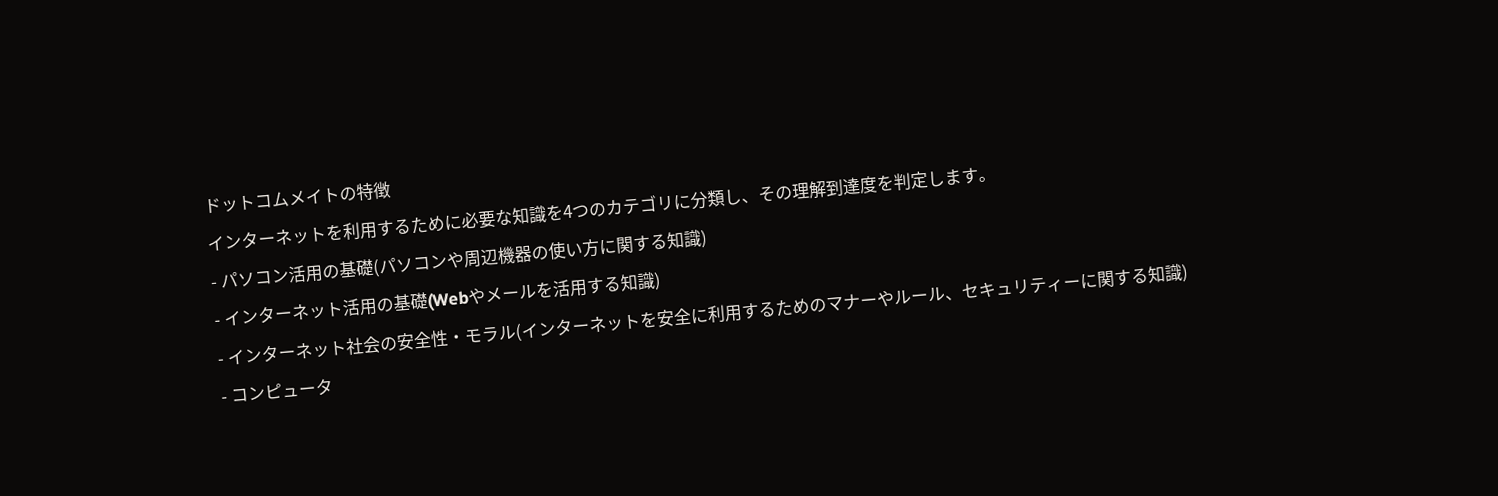ドットコムメイトの特徴
インターネットを利用するために必要な知識を4つのカテゴリに分類し、その理解到達度を判定します。
- パソコン活用の基礎(パソコンや周辺機器の使い方に関する知識)
- インターネット活用の基礎(Webやメールを活用する知識)
- インターネット社会の安全性・モラル(インターネットを安全に利用するためのマナーやルール、セキュリティーに関する知識)
- コンピュータ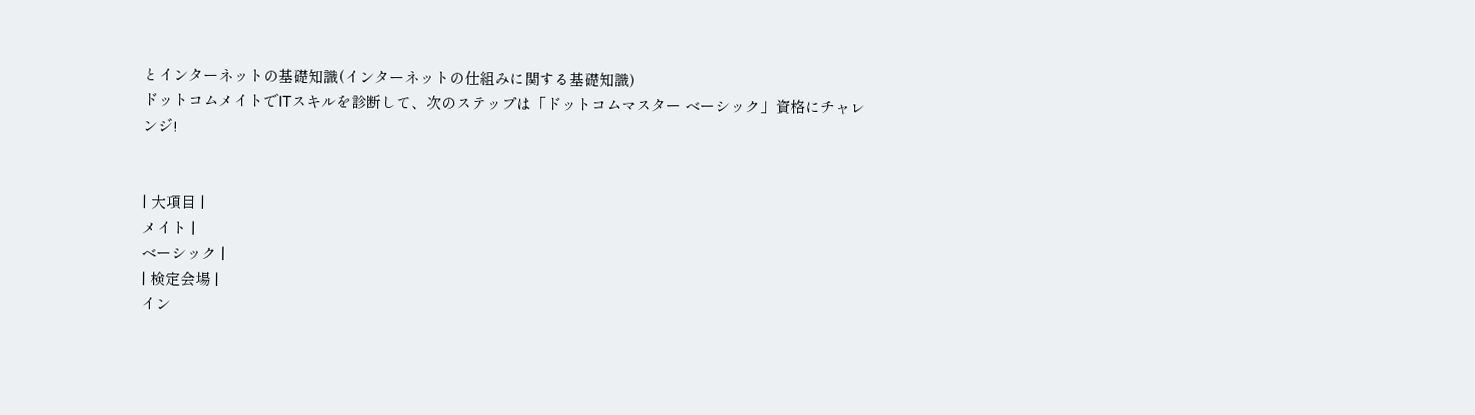とインターネットの基礎知識(インターネットの仕組みに関する基礎知識)
ドットコムメイトでITスキルを診断して、次のステップは「ドットコムマスター ベーシック」資格にチャレンジ!


| 大項目 |
メイト |
ベーシック |
| 検定会場 |
イン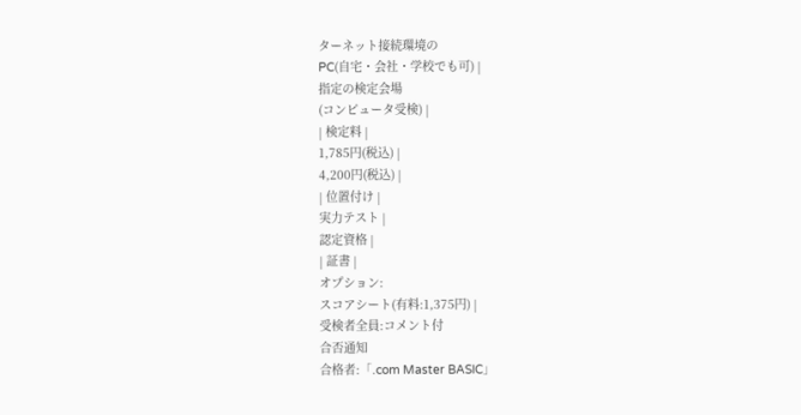ターネット接続環境の
PC(自宅・会社・学校でも可) |
指定の検定会場
(コンピュータ受検) |
| 検定料 |
1,785円(税込) |
4,200円(税込) |
| 位置付け |
実力テスト |
認定資格 |
| 証書 |
オプション:
スコアシート(有料:1,375円) |
受検者全員:コメント付
合否通知
合格者:「.com Master BASIC」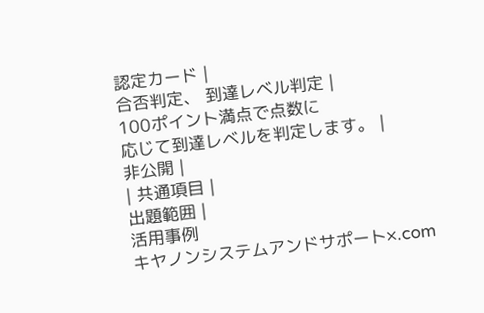認定カード |
合否判定、 到達レベル判定 |
100ポイント満点で点数に
応じて到達レベルを判定します。 |
非公開 |
| 共通項目 |
出題範囲 |
活用事例
キヤノンシステムアンドサポート×.com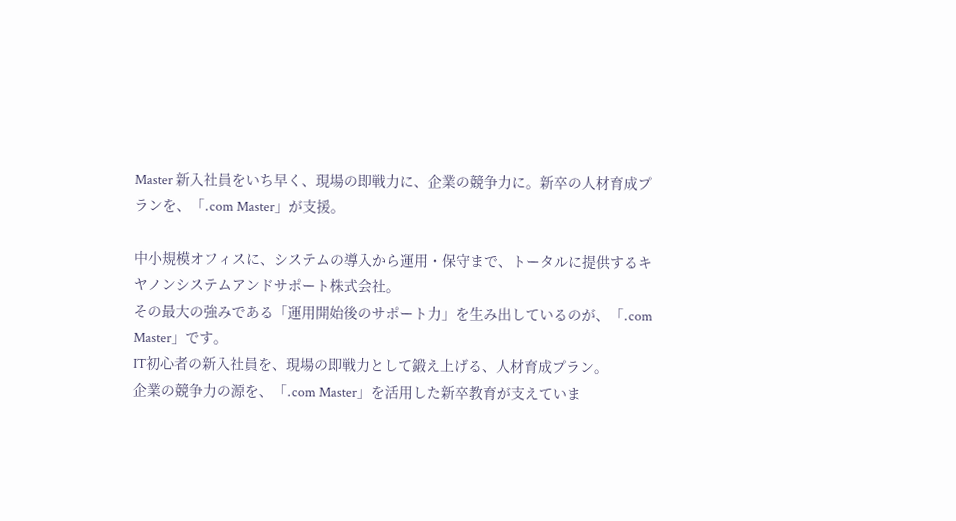Master 新入社員をいち早く、現場の即戦力に、企業の競争力に。新卒の人材育成プランを、「.com Master」が支援。

中小規模オフィスに、システムの導入から運用・保守まで、トータルに提供するキヤノンシステムアンドサポート株式会社。
その最大の強みである「運用開始後のサポート力」を生み出しているのが、「.com Master」です。
IT初心者の新入社員を、現場の即戦力として鍛え上げる、人材育成プラン。
企業の競争力の源を、「.com Master」を活用した新卒教育が支えていま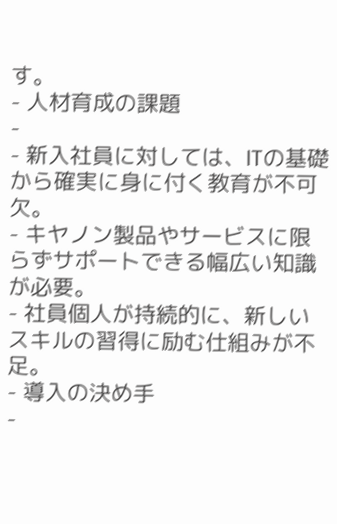す。
- 人材育成の課題
-
- 新入社員に対しては、ITの基礎から確実に身に付く教育が不可欠。
- キヤノン製品やサービスに限らずサポートできる幅広い知識が必要。
- 社員個人が持続的に、新しいスキルの習得に励む仕組みが不足。
- 導入の決め手
-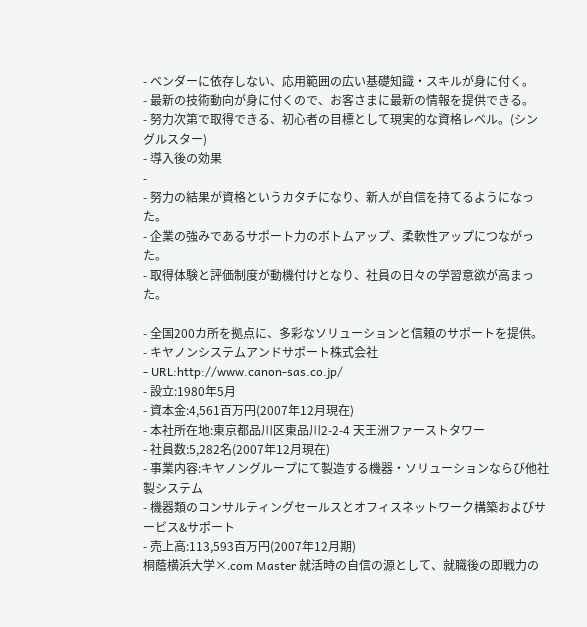- ベンダーに依存しない、応用範囲の広い基礎知識・スキルが身に付く。
- 最新の技術動向が身に付くので、お客さまに最新の情報を提供できる。
- 努力次第で取得できる、初心者の目標として現実的な資格レベル。(シングルスター)
- 導入後の効果
-
- 努力の結果が資格というカタチになり、新人が自信を持てるようになった。
- 企業の強みであるサポート力のボトムアップ、柔軟性アップにつながった。
- 取得体験と評価制度が動機付けとなり、社員の日々の学習意欲が高まった。

- 全国200カ所を拠点に、多彩なソリューションと信頼のサポートを提供。
- キヤノンシステムアンドサポート株式会社
- URL:http://www.canon-sas.co.jp/
- 設立:1980年5月
- 資本金:4,561百万円(2007年12月現在)
- 本社所在地:東京都品川区東品川2-2-4 天王洲ファーストタワー
- 社員数:5,282名(2007年12月現在)
- 事業内容:キヤノングループにて製造する機器・ソリューションならび他社製システム
- 機器類のコンサルティングセールスとオフィスネットワーク構築およびサービス&サポート
- 売上高:113,593百万円(2007年12月期)
桐蔭横浜大学×.com Master 就活時の自信の源として、就職後の即戦力の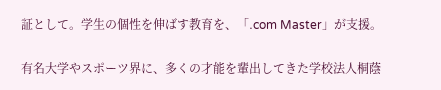証として。学生の個性を伸ばす教育を、「.com Master」が支援。

有名大学やスポーツ界に、多くの才能を輩出してきた学校法人桐蔭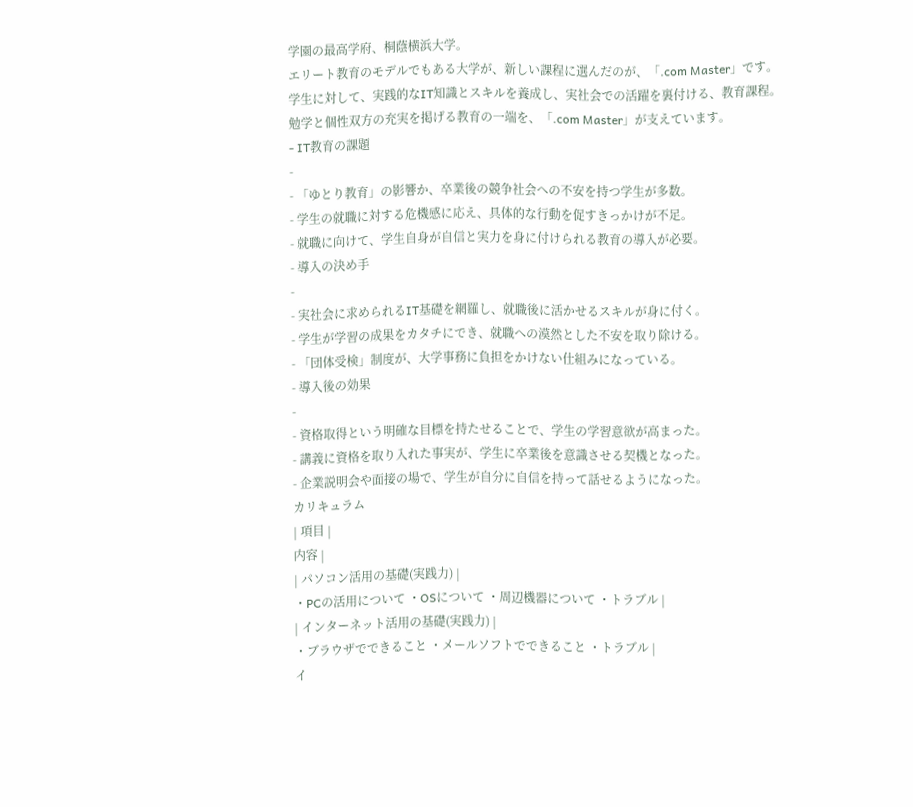学園の最高学府、桐蔭横浜大学。
エリート教育のモデルでもある大学が、新しい課程に選んだのが、「.com Master」です。
学生に対して、実践的なIT知識とスキルを養成し、実社会での活躍を裏付ける、教育課程。
勉学と個性双方の充実を掲げる教育の一端を、「.com Master」が支えています。
- IT教育の課題
-
- 「ゆとり教育」の影響か、卒業後の競争社会への不安を持つ学生が多数。
- 学生の就職に対する危機感に応え、具体的な行動を促すきっかけが不足。
- 就職に向けて、学生自身が自信と実力を身に付けられる教育の導入が必要。
- 導入の決め手
-
- 実社会に求められるIT基礎を網羅し、就職後に活かせるスキルが身に付く。
- 学生が学習の成果をカタチにでき、就職への漠然とした不安を取り除ける。
- 「団体受検」制度が、大学事務に負担をかけない仕組みになっている。
- 導入後の効果
-
- 資格取得という明確な目標を持たせることで、学生の学習意欲が高まった。
- 講義に資格を取り入れた事実が、学生に卒業後を意識させる契機となった。
- 企業説明会や面接の場で、学生が自分に自信を持って話せるようになった。
カリキュラム
| 項目 |
内容 |
| パソコン活用の基礎(実践力) |
・PCの活用について ・OSについて ・周辺機器について ・トラブル |
| インターネット活用の基礎(実践力) |
・ブラウザでできること ・メールソフトでできること ・トラブル |
イ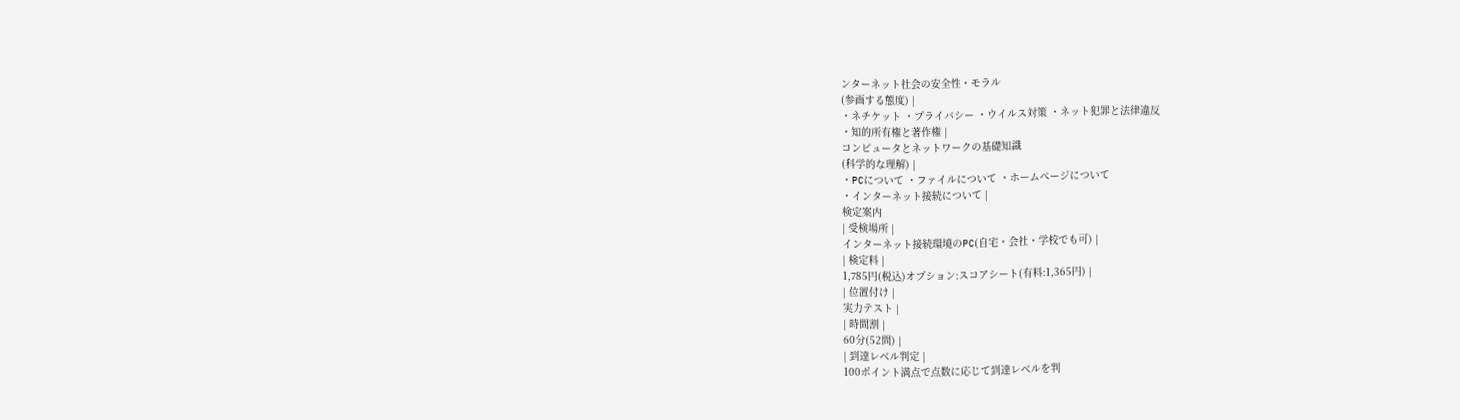ンターネット社会の安全性・モラル
(参画する態度) |
・ネチケット ・プライバシー ・ウイルス対策 ・ネット犯罪と法律違反
・知的所有権と著作権 |
コンピュータとネットワークの基礎知識
(科学的な理解) |
・PCについて ・ファイルについて ・ホームページについて
・インターネット接続について |
検定案内
| 受検場所 |
インターネット接続環境のPC(自宅・会社・学校でも可) |
| 検定料 |
1,785円(税込)オプション:スコアシート(有料:1,365円) |
| 位置付け |
実力テスト |
| 時間割 |
60分(52問) |
| 到達レベル判定 |
100ポイント満点で点数に応じて到達レベルを判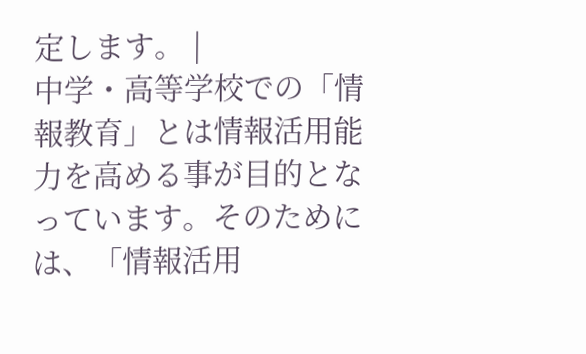定します。 |
中学・高等学校での「情報教育」とは情報活用能力を高める事が目的となっています。そのためには、「情報活用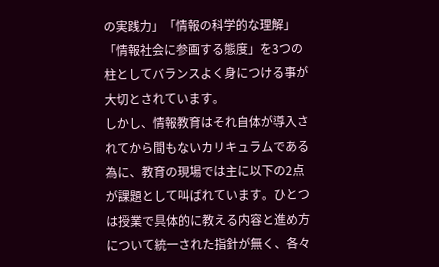の実践力」「情報の科学的な理解」「情報社会に参画する態度」を3つの柱としてバランスよく身につける事が大切とされています。
しかし、情報教育はそれ自体が導入されてから間もないカリキュラムである為に、教育の現場では主に以下の2点が課題として叫ばれています。ひとつは授業で具体的に教える内容と進め方について統一された指針が無く、各々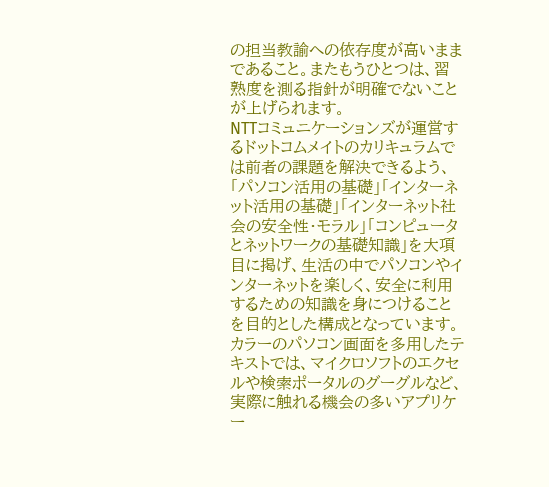の担当教諭への依存度が高いままであること。またもうひとつは、習熟度を測る指針が明確でないことが上げられます。
NTTコミュニケーションズが運営するドットコムメイトのカリキュラムでは前者の課題を解決できるよう、「パソコン活用の基礎」「インターネット活用の基礎」「インターネット社会の安全性・モラル」「コンピュータとネットワークの基礎知識」を大項目に掲げ、生活の中でパソコンやインターネットを楽しく、安全に利用するための知識を身につけることを目的とした構成となっています。カラーのパソコン画面を多用したテキストでは、マイクロソフトのエクセルや検索ポータルのグーグルなど、実際に触れる機会の多いアプリケー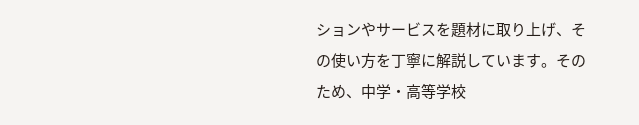ションやサービスを題材に取り上げ、その使い方を丁寧に解説しています。そのため、中学・高等学校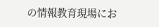の情報教育現場にお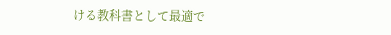ける教科書として最適で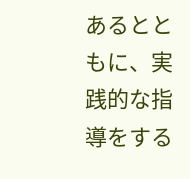あるとともに、実践的な指導をする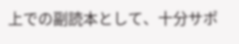上での副読本として、十分サポ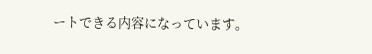ートできる内容になっています。